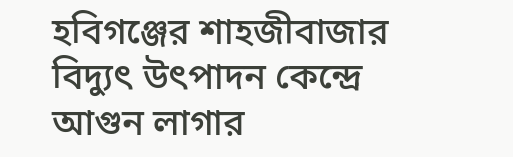হবিগঞ্জের শাহজীবাজার বিদ্যুৎ উৎপাদন কেন্দ্রে আগুন লাগার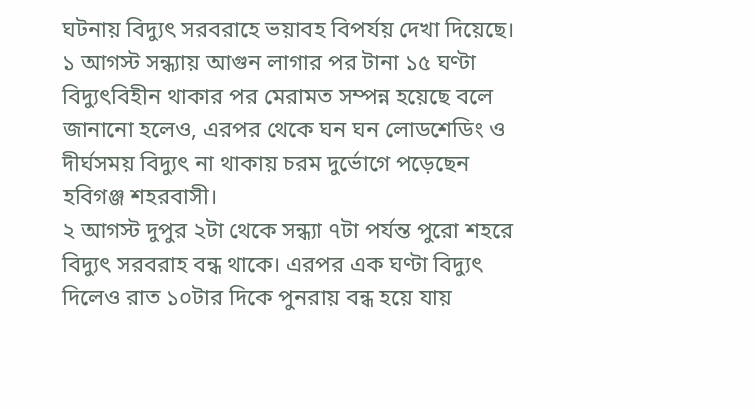ঘটনায় বিদ্যুৎ সরবরাহে ভয়াবহ বিপর্যয় দেখা দিয়েছে। ১ আগস্ট সন্ধ্যায় আগুন লাগার পর টানা ১৫ ঘণ্টা বিদ্যুৎবিহীন থাকার পর মেরামত সম্পন্ন হয়েছে বলে জানানো হলেও, এরপর থেকে ঘন ঘন লোডশেডিং ও দীর্ঘসময় বিদ্যুৎ না থাকায় চরম দুর্ভোগে পড়েছেন হবিগঞ্জ শহরবাসী।
২ আগস্ট দুপুর ২টা থেকে সন্ধ্যা ৭টা পর্যন্ত পুরো শহরে বিদ্যুৎ সরবরাহ বন্ধ থাকে। এরপর এক ঘণ্টা বিদ্যুৎ দিলেও রাত ১০টার দিকে পুনরায় বন্ধ হয়ে যায়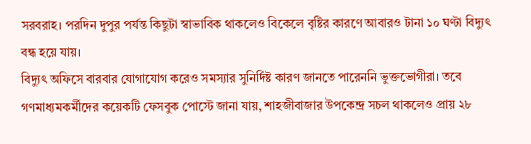সরবরাহ। পরদিন দুপুর পর্যন্ত কিছুটা স্বাভাবিক থাকলেও বিকেলে বৃষ্টির কারণে আবারও টানা ১০ ঘণ্টা বিদ্যুৎ বন্ধ হয়ে যায়।
বিদ্যুৎ অফিসে বারবার যোগাযোগ করেও সমস্যার সুনির্দিষ্ট কারণ জানতে পারেননি ভুক্তভোগীরা। তবে গণমাধ্যমকর্মীদের কয়েকটি ফেসবুক পোস্টে জানা যায়, শাহজীবাজার উপকেন্দ্র সচল থাকলেও প্রায় ২৮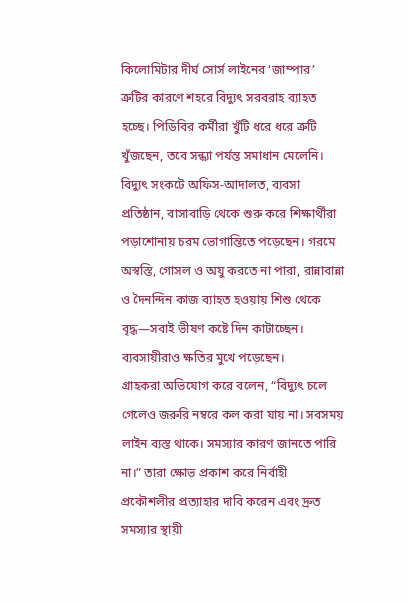কিলোমিটার দীর্ঘ সোর্স লাইনের ‘জাম্পার’ ত্রুটির কারণে শহরে বিদ্যুৎ সরবরাহ ব্যাহত হচ্ছে। পিডিবির কর্মীরা খুঁটি ধরে ধরে ত্রুটি খুঁজছেন, তবে সন্ধ্যা পর্যন্ত সমাধান মেলেনি।
বিদ্যুৎ সংকটে অফিস-আদালত, ব্যবসা প্রতিষ্ঠান, বাসাবাড়ি থেকে শুরু করে শিক্ষার্থীরা পড়াশোনায় চরম ভোগান্তিতে পড়েছেন। গরমে অস্বস্তি, গোসল ও অযু করতে না পারা, রান্নাবান্না ও দৈনন্দিন কাজ ব্যাহত হওয়ায় শিশু থেকে বৃদ্ধ—সবাই ভীষণ কষ্টে দিন কাটাচ্ছেন। ব্যবসায়ীরাও ক্ষতির মুখে পড়েছেন।
গ্রাহকরা অভিযোগ করে বলেন, “বিদ্যুৎ চলে গেলেও জরুরি নম্বরে কল করা যায় না। সবসময় লাইন ব্যস্ত থাকে। সমস্যার কারণ জানতে পারি না।” তারা ক্ষোভ প্রকাশ করে নির্বাহী প্রকৌশলীর প্রত্যাহার দাবি করেন এবং দ্রুত সমস্যার স্থায়ী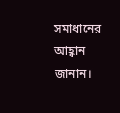সমাধানের আহ্বান জানান।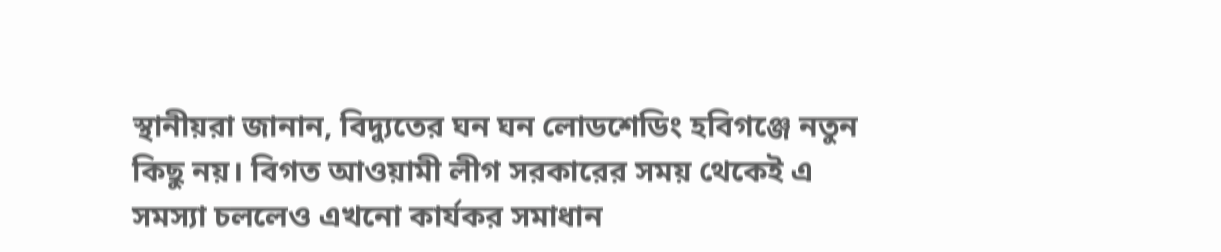স্থানীয়রা জানান, বিদ্যুতের ঘন ঘন লোডশেডিং হবিগঞ্জে নতুন কিছু নয়। বিগত আওয়ামী লীগ সরকারের সময় থেকেই এ সমস্যা চললেও এখনো কার্যকর সমাধান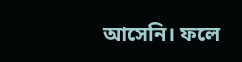আসেনি। ফলে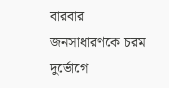বারবার জনসাধারণকে চরম দুর্ভোগে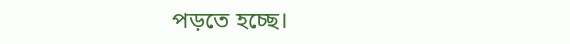পড়তে হচ্ছে।